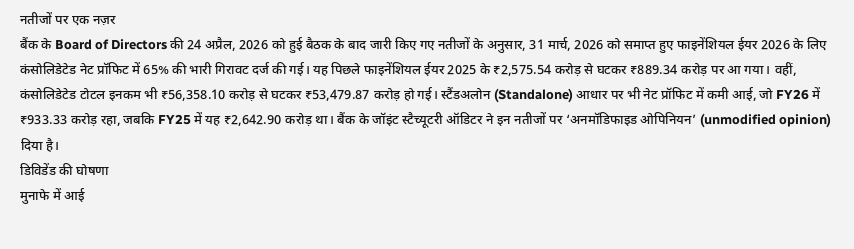नतीजों पर एक नज़र
बैंक के Board of Directors की 24 अप्रैल, 2026 को हुई बैठक के बाद जारी किए गए नतीजों के अनुसार, 31 मार्च, 2026 को समाप्त हुए फाइनेंशियल ईयर 2026 के लिए कंसोलिडेटेड नेट प्रॉफिट में 65% की भारी गिरावट दर्ज की गई। यह पिछले फाइनेंशियल ईयर 2025 के ₹2,575.54 करोड़ से घटकर ₹889.34 करोड़ पर आ गया। वहीं, कंसोलिडेटेड टोटल इनकम भी ₹56,358.10 करोड़ से घटकर ₹53,479.87 करोड़ हो गई। स्टैंडअलोन (Standalone) आधार पर भी नेट प्रॉफिट में कमी आई, जो FY26 में ₹933.33 करोड़ रहा, जबकि FY25 में यह ₹2,642.90 करोड़ था। बैंक के जॉइंट स्टैच्यूटरी ऑडिटर ने इन नतीजों पर ‘अनमॉडिफाइड ओपिनियन’ (unmodified opinion) दिया है।
डिविडेंड की घोषणा
मुनाफे में आई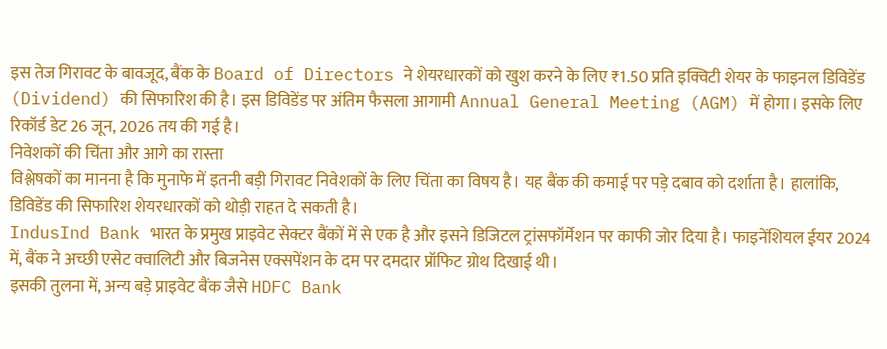इस तेज गिरावट के बावजूद, बैंक के Board of Directors ने शेयरधारकों को खुश करने के लिए ₹1.50 प्रति इक्विटी शेयर के फाइनल डिविडेंड (Dividend) की सिफारिश की है। इस डिविडेंड पर अंतिम फैसला आगामी Annual General Meeting (AGM) में होगा। इसके लिए रिकॉर्ड डेट 26 जून, 2026 तय की गई है।
निवेशकों की चिंता और आगे का रास्ता
विश्लेषकों का मानना है कि मुनाफे में इतनी बड़ी गिरावट निवेशकों के लिए चिंता का विषय है। यह बैंक की कमाई पर पड़े दबाव को दर्शाता है। हालांकि, डिविडेंड की सिफारिश शेयरधारकों को थोड़ी राहत दे सकती है।
IndusInd Bank भारत के प्रमुख प्राइवेट सेक्टर बैंकों में से एक है और इसने डिजिटल ट्रांसफॉर्मेशन पर काफी जोर दिया है। फाइनेंशियल ईयर 2024 में, बैंक ने अच्छी एसेट क्वालिटी और बिजनेस एक्सपेंशन के दम पर दमदार प्रॉफिट ग्रोथ दिखाई थी।
इसकी तुलना में, अन्य बड़े प्राइवेट बैंक जैसे HDFC Bank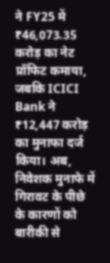ने FY25 में ₹46,073.35 करोड़ का नेट प्रॉफिट कमाया, जबकि ICICI Bank ने ₹12,447 करोड़ का मुनाफा दर्ज किया। अब, निवेशक मुनाफे में गिरावट के पीछे के कारणों को बारीकी से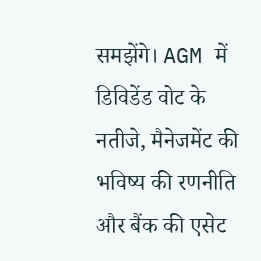समझेंगे। AGM में डिविडेंड वोट के नतीजे, मैनेजमेंट की भविष्य की रणनीति और बैंक की एसेट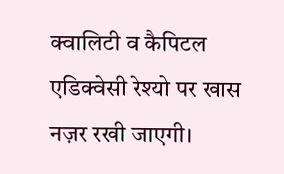क्वालिटी व कैपिटल एडिक्वेसी रेश्यो पर खास नज़र रखी जाएगी।